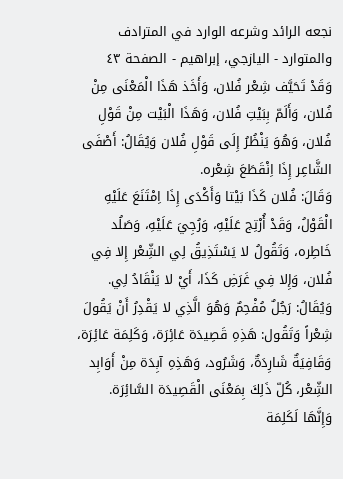نجعه الرائد وشرعه الوارد في المترادف والمتوارد - اليازجي، إبراهيم - الصفحة ٤٣
وَقَدْ تَحَيَّف شِعْر فُلان، وَأَخَذ هَذَا الْمَعْنَى مِنْ فُلان، وَأَلَمّ بِبَيْتِ فُلان، وَهَذَا الْبَيْت مِنْ قَوْلِ فُلان، وَهُوَ يَنْظُرُ إِلَى قَوْلِ فُلان وَيُقَالُ: أَصْفَى الشَّاعِر إِذَا اِنْقَطَعَ شِعْره.
وَقَالَ: فُلان كَذَا بَيْتا وَأَكْدَى إِذَا اِمْتَنَعَ عَلَيْهِ الْقَوْلُ، وَقَدْ أُرْتِج عَلَيْهِ، وَرُجِيَ عَلَيْهِ، وَصَلُد خَاطِره، وَتَقُولُ لا يَسْتَذِيقُ لِي الشِّعْر إِلا فِي فُلان، وَإِلا فِي غَرَضِ كَذَا، أَيْ لا يَنْقَادُ لِي.
وَيُقَالُ: رَجُلٌ مُفْحِمٌ وَهُوَ الَّذِي لا يَقْدِرُ أَنْ يَقُولَ شِعْراً وَتَقُول: هَذِهِ قَصِيدَة عَائِرَة، وَكَلِمَة عَائِرَة، وَقَافِيَةٌ شَارِدَةٌ، وَشَرُود، وَهَذِهِ آبِدَة مِنْ أَوَابِد الشِّعْر، كُلّ ذَلِكَ بِمَعْنَى الْقَصِيدَة السَّائِرَة.
وَإِنَّهَا لَكَلِمَة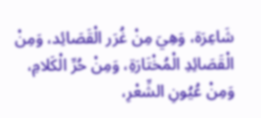شَاعِرَة، وَهِيَ مِنْ غُرَر الْقَصَائِد، وَمِنْ الْقَصَائِدِ الْمُخْتَارَةِ، وَمِنْ حُرِّ الْكَلامِ، وَمِنْ عُيُونِ الشِّعْرِ،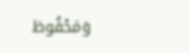وَمَحْفُوظ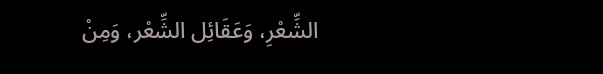الشِّعْرِ، وَعَقَائِل الشِّعْر، وَمِنْ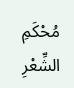مُحْكَمِ الشِّعْرِ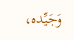وَجَيِّده،